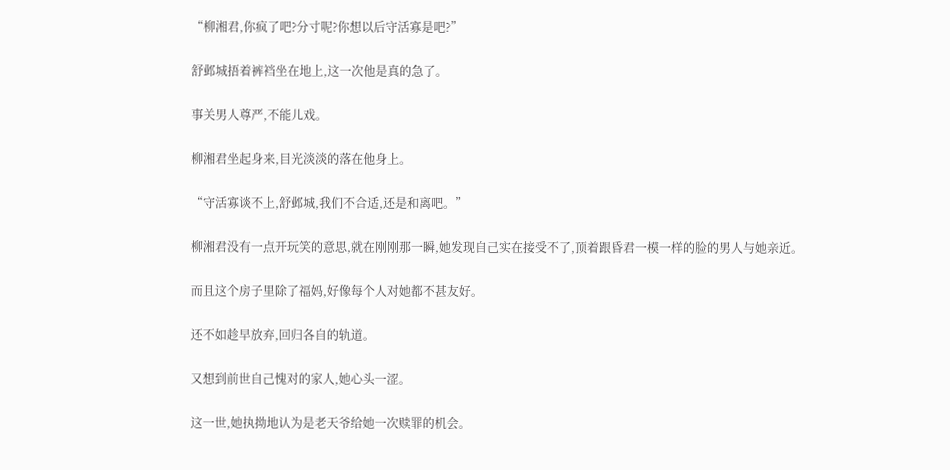“柳湘君,你疯了吧?分寸呢?你想以后守活寡是吧?”

舒邺城捂着裤裆坐在地上,这一次他是真的急了。

事关男人尊严,不能儿戏。

柳湘君坐起身来,目光淡淡的落在他身上。

“守活寡谈不上,舒邺城,我们不合适,还是和离吧。”

柳湘君没有一点开玩笑的意思,就在刚刚那一瞬,她发现自己实在接受不了,顶着跟昏君一模一样的脸的男人与她亲近。

而且这个房子里除了福妈,好像每个人对她都不甚友好。

还不如趁早放弃,回归各自的轨道。

又想到前世自己愧对的家人,她心头一涩。

这一世,她执拗地认为是老天爷给她一次赎罪的机会。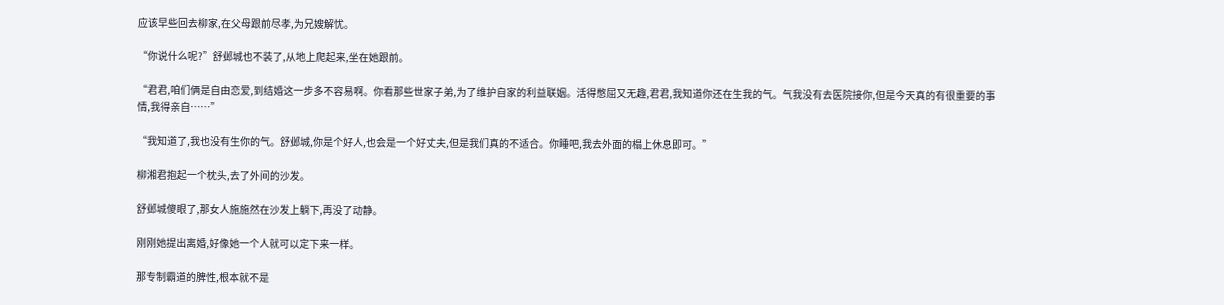应该早些回去柳家,在父母跟前尽孝,为兄嫂解忧。

“你说什么呢?”舒邺城也不装了,从地上爬起来,坐在她跟前。

“君君,咱们俩是自由恋爱,到结婚这一步多不容易啊。你看那些世家子弟,为了维护自家的利益联姻。活得憋屈又无趣,君君,我知道你还在生我的气。气我没有去医院接你,但是今天真的有很重要的事情,我得亲自……”

“我知道了,我也没有生你的气。舒邺城,你是个好人,也会是一个好丈夫,但是我们真的不适合。你睡吧,我去外面的榻上休息即可。”

柳湘君抱起一个枕头,去了外间的沙发。

舒邺城傻眼了,那女人施施然在沙发上躺下,再没了动静。

刚刚她提出离婚,好像她一个人就可以定下来一样。

那专制霸道的脾性,根本就不是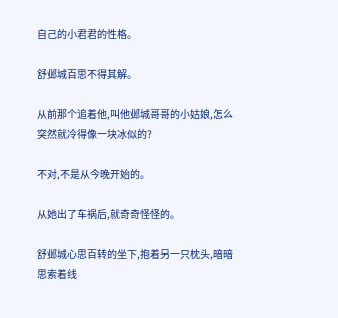自己的小君君的性格。

舒邺城百思不得其解。

从前那个追着他,叫他邺城哥哥的小姑娘,怎么突然就冷得像一块冰似的?

不对,不是从今晚开始的。

从她出了车祸后,就奇奇怪怪的。

舒邺城心思百转的坐下,抱着另一只枕头,暗暗思索着线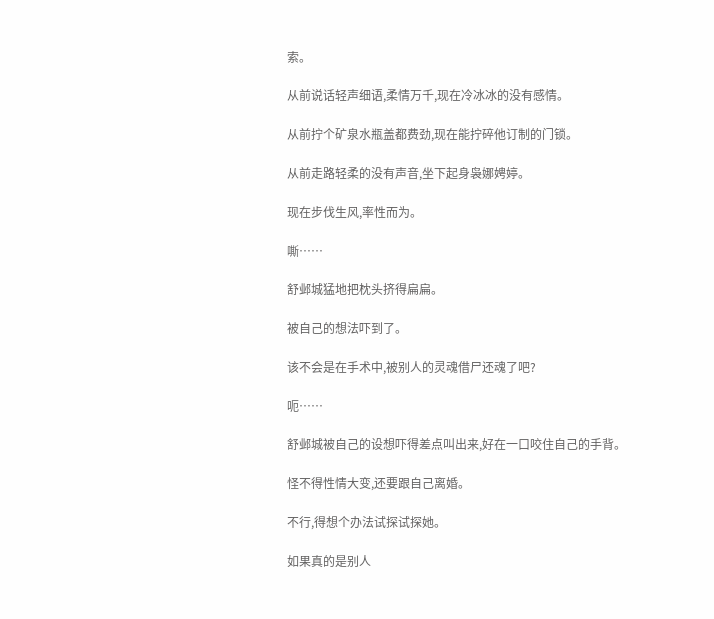索。

从前说话轻声细语,柔情万千,现在冷冰冰的没有感情。

从前拧个矿泉水瓶盖都费劲,现在能拧碎他订制的门锁。

从前走路轻柔的没有声音,坐下起身袅娜娉婷。

现在步伐生风,率性而为。

嘶……

舒邺城猛地把枕头挤得扁扁。

被自己的想法吓到了。

该不会是在手术中,被别人的灵魂借尸还魂了吧?

呃……

舒邺城被自己的设想吓得差点叫出来,好在一口咬住自己的手背。

怪不得性情大变,还要跟自己离婚。

不行,得想个办法试探试探她。

如果真的是别人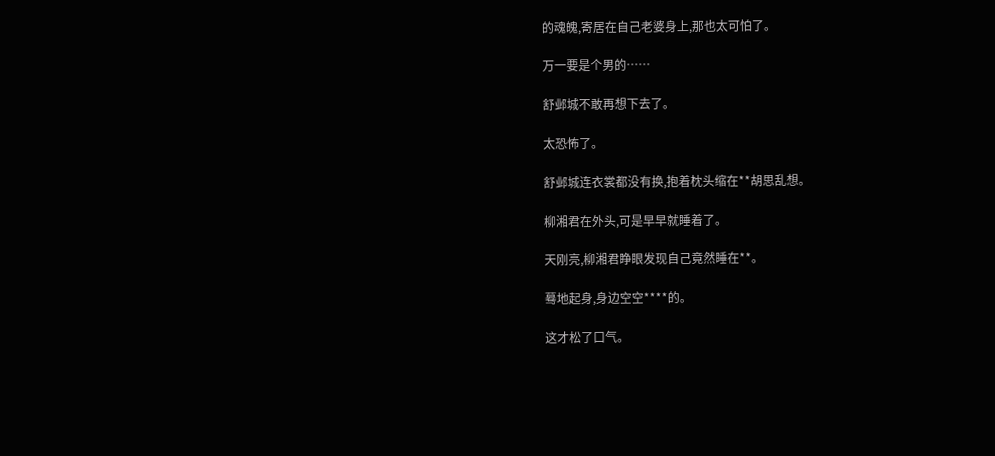的魂魄,寄居在自己老婆身上,那也太可怕了。

万一要是个男的……

舒邺城不敢再想下去了。

太恐怖了。

舒邺城连衣裳都没有换,抱着枕头缩在**胡思乱想。

柳湘君在外头,可是早早就睡着了。

天刚亮,柳湘君睁眼发现自己竟然睡在**。

蓦地起身,身边空空****的。

这才松了口气。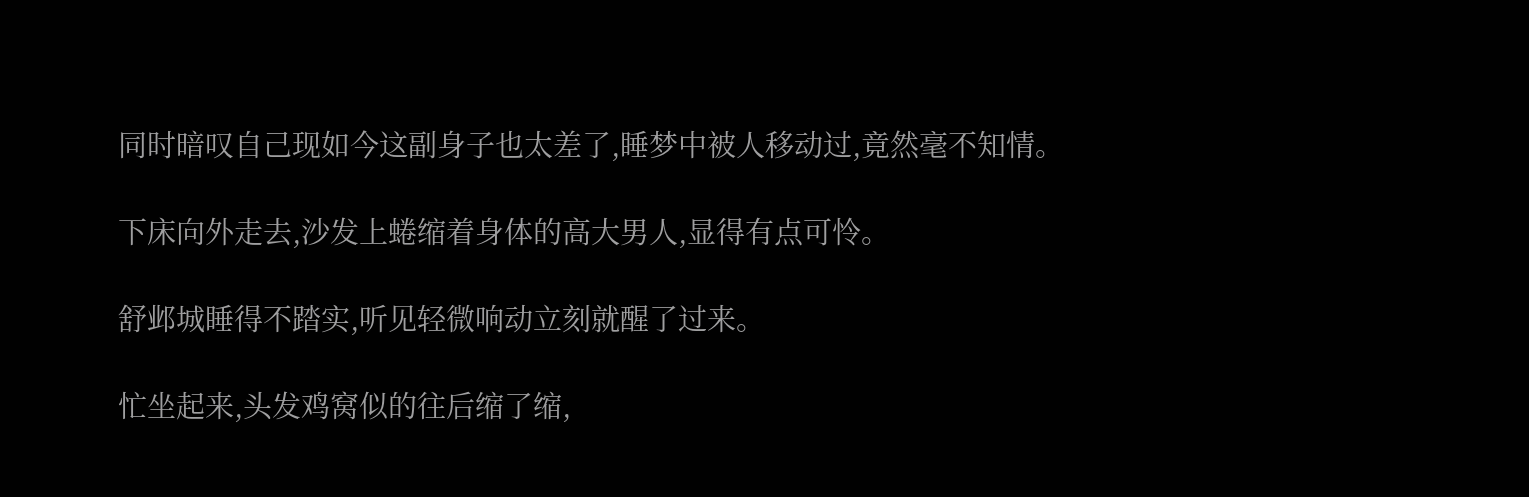同时暗叹自己现如今这副身子也太差了,睡梦中被人移动过,竟然毫不知情。

下床向外走去,沙发上蜷缩着身体的高大男人,显得有点可怜。

舒邺城睡得不踏实,听见轻微响动立刻就醒了过来。

忙坐起来,头发鸡窝似的往后缩了缩,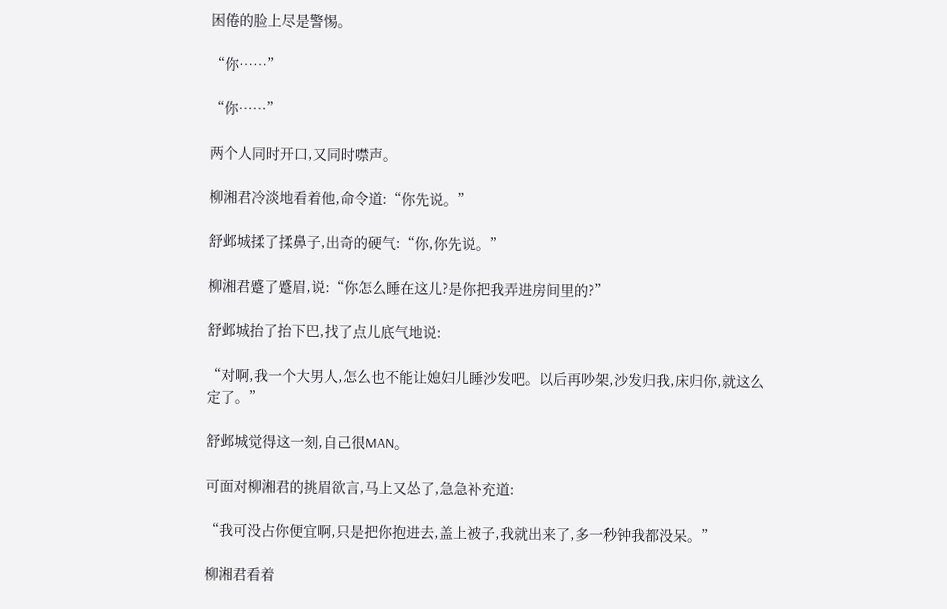困倦的脸上尽是警惕。

“你……”

“你……”

两个人同时开口,又同时噤声。

柳湘君冷淡地看着他,命令道:“你先说。”

舒邺城揉了揉鼻子,出奇的硬气:“你,你先说。”

柳湘君蹙了蹙眉,说:“你怎么睡在这儿?是你把我弄进房间里的?”

舒邺城抬了抬下巴,找了点儿底气地说:

“对啊,我一个大男人,怎么也不能让媳妇儿睡沙发吧。以后再吵架,沙发归我,床归你,就这么定了。”

舒邺城觉得这一刻,自己很MAN。

可面对柳湘君的挑眉欲言,马上又怂了,急急补充道:

“我可没占你便宜啊,只是把你抱进去,盖上被子,我就出来了,多一秒钟我都没呆。”

柳湘君看着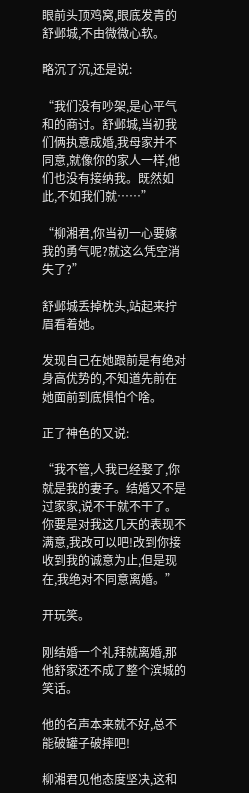眼前头顶鸡窝,眼底发青的舒邺城,不由微微心软。

略沉了沉,还是说:

“我们没有吵架,是心平气和的商讨。舒邺城,当初我们俩执意成婚,我母家并不同意,就像你的家人一样,他们也没有接纳我。既然如此,不如我们就……”

“柳湘君,你当初一心要嫁我的勇气呢?就这么凭空消失了?”

舒邺城丢掉枕头,站起来拧眉看着她。

发现自己在她跟前是有绝对身高优势的,不知道先前在她面前到底惧怕个啥。

正了神色的又说:

“我不管,人我已经娶了,你就是我的妻子。结婚又不是过家家,说不干就不干了。你要是对我这几天的表现不满意,我改可以吧!改到你接收到我的诚意为止,但是现在,我绝对不同意离婚。”

开玩笑。

刚结婚一个礼拜就离婚,那他舒家还不成了整个滨城的笑话。

他的名声本来就不好,总不能破罐子破摔吧!

柳湘君见他态度坚决,这和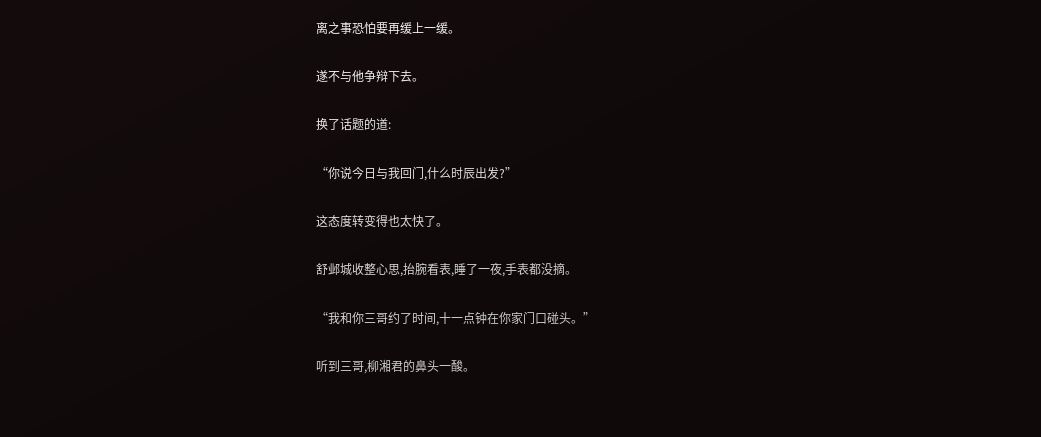离之事恐怕要再缓上一缓。

遂不与他争辩下去。

换了话题的道:

“你说今日与我回门,什么时辰出发?”

这态度转变得也太快了。

舒邺城收整心思,抬腕看表,睡了一夜,手表都没摘。

“我和你三哥约了时间,十一点钟在你家门口碰头。”

听到三哥,柳湘君的鼻头一酸。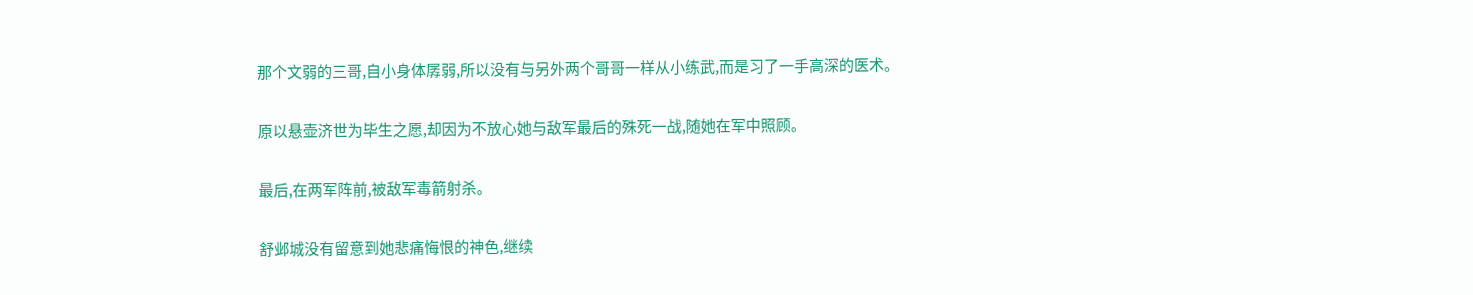那个文弱的三哥,自小身体孱弱,所以没有与另外两个哥哥一样从小练武,而是习了一手高深的医术。

原以悬壶济世为毕生之愿,却因为不放心她与敌军最后的殊死一战,随她在军中照顾。

最后,在两军阵前,被敌军毒箭射杀。

舒邺城没有留意到她悲痛悔恨的神色,继续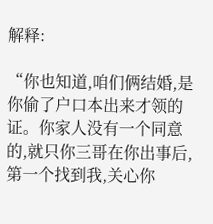解释:

“你也知道,咱们俩结婚,是你偷了户口本出来才领的证。你家人没有一个同意的,就只你三哥在你出事后,第一个找到我,关心你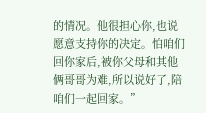的情况。他很担心你,也说愿意支持你的决定。怕咱们回你家后,被你父母和其他俩哥哥为难,所以说好了,陪咱们一起回家。”